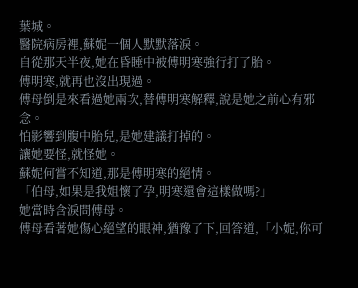葉城。
醫院病房裡,蘇妮一個人默默落淚。
自從那天半夜,她在昏睡中被傅明寒強行打了胎。
傅明寒,就再也沒出現過。
傅母倒是來看過她兩次,替傅明寒解釋,說是她之前心有邪念。
怕影響到腹中胎兒,是她建議打掉的。
讓她要怪,就怪她。
蘇妮何嘗不知道,那是傅明寒的絕情。
「伯母,如果是我姐懷了孕,明寒還會這樣做嗎?」
她當時含淚問傅母。
傅母看著她傷心絕望的眼神,猶豫了下,回答道,「小妮,你可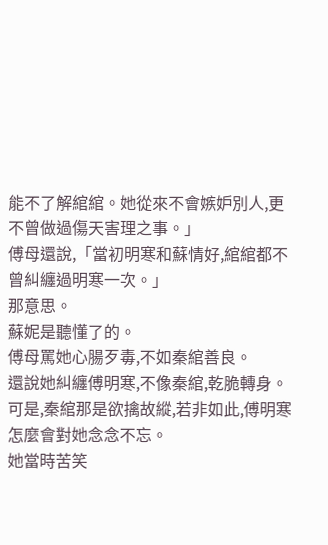能不了解綰綰。她從來不會嫉妒別人,更不曾做過傷天害理之事。」
傅母還說,「當初明寒和蘇情好,綰綰都不曾糾纏過明寒一次。」
那意思。
蘇妮是聽懂了的。
傅母罵她心腸歹毒,不如秦綰善良。
還說她糾纏傅明寒,不像秦綰,乾脆轉身。
可是,秦綰那是欲擒故縱,若非如此,傅明寒怎麼會對她念念不忘。
她當時苦笑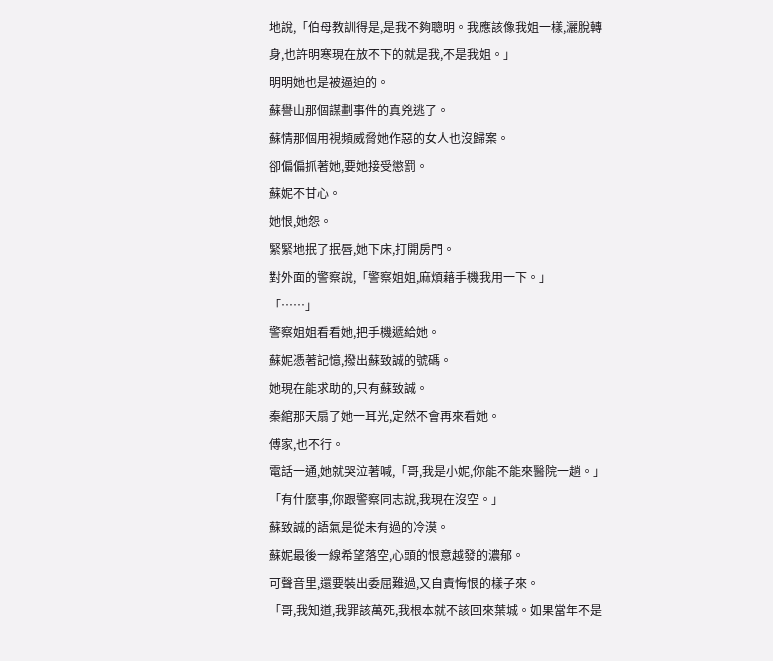地說,「伯母教訓得是,是我不夠聰明。我應該像我姐一樣,灑脫轉身,也許明寒現在放不下的就是我,不是我姐。」
明明她也是被逼迫的。
蘇譽山那個謀劃事件的真兇逃了。
蘇情那個用視頻威脅她作惡的女人也沒歸案。
卻偏偏抓著她,要她接受懲罰。
蘇妮不甘心。
她恨,她怨。
緊緊地抿了抿唇,她下床,打開房門。
對外面的警察說,「警察姐姐,麻煩藉手機我用一下。」
「……」
警察姐姐看看她,把手機遞給她。
蘇妮憑著記憶,撥出蘇致誠的號碼。
她現在能求助的,只有蘇致誠。
秦綰那天扇了她一耳光,定然不會再來看她。
傅家,也不行。
電話一通,她就哭泣著喊,「哥,我是小妮,你能不能來醫院一趟。」
「有什麼事,你跟警察同志說,我現在沒空。」
蘇致誠的語氣是從未有過的冷漠。
蘇妮最後一線希望落空,心頭的恨意越發的濃郁。
可聲音里,還要裝出委屈難過,又自責悔恨的樣子來。
「哥,我知道,我罪該萬死,我根本就不該回來葉城。如果當年不是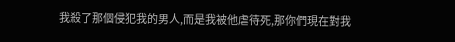我殺了那個侵犯我的男人,而是我被他虐待死,那你們現在對我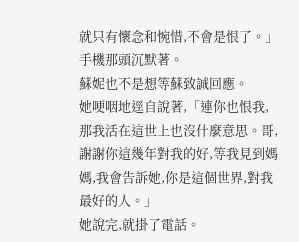就只有懷念和惋惜,不會是恨了。」
手機那頭沉默著。
蘇妮也不是想等蘇致誠回應。
她哽咽地逕自說著,「連你也恨我,那我活在這世上也沒什麼意思。哥,謝謝你這幾年對我的好,等我見到媽媽,我會告訴她,你是這個世界,對我最好的人。」
她說完,就掛了電話。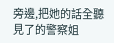旁邊,把她的話全聽見了的警察姐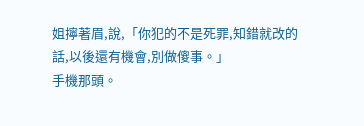姐擰著眉,說,「你犯的不是死罪,知錯就改的話,以後還有機會,別做傻事。」
手機那頭。